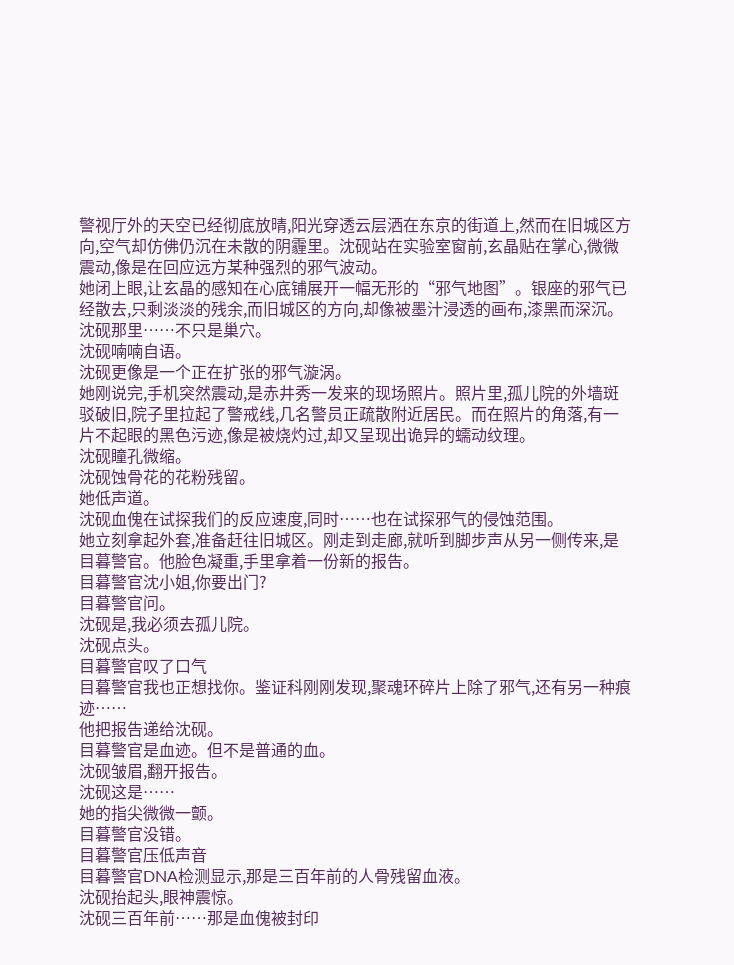警视厅外的天空已经彻底放晴,阳光穿透云层洒在东京的街道上,然而在旧城区方向,空气却仿佛仍沉在未散的阴霾里。沈砚站在实验室窗前,玄晶贴在掌心,微微震动,像是在回应远方某种强烈的邪气波动。
她闭上眼,让玄晶的感知在心底铺展开一幅无形的“邪气地图”。银座的邪气已经散去,只剩淡淡的残余,而旧城区的方向,却像被墨汁浸透的画布,漆黑而深沉。
沈砚那里……不只是巢穴。
沈砚喃喃自语。
沈砚更像是一个正在扩张的邪气漩涡。
她刚说完,手机突然震动,是赤井秀一发来的现场照片。照片里,孤儿院的外墙斑驳破旧,院子里拉起了警戒线,几名警员正疏散附近居民。而在照片的角落,有一片不起眼的黑色污迹,像是被烧灼过,却又呈现出诡异的蠕动纹理。
沈砚瞳孔微缩。
沈砚蚀骨花的花粉残留。
她低声道。
沈砚血傀在试探我们的反应速度,同时……也在试探邪气的侵蚀范围。
她立刻拿起外套,准备赶往旧城区。刚走到走廊,就听到脚步声从另一侧传来,是目暮警官。他脸色凝重,手里拿着一份新的报告。
目暮警官沈小姐,你要出门?
目暮警官问。
沈砚是,我必须去孤儿院。
沈砚点头。
目暮警官叹了口气
目暮警官我也正想找你。鉴证科刚刚发现,聚魂环碎片上除了邪气,还有另一种痕迹……
他把报告递给沈砚。
目暮警官是血迹。但不是普通的血。
沈砚皱眉,翻开报告。
沈砚这是……
她的指尖微微一颤。
目暮警官没错。
目暮警官压低声音
目暮警官DNA检测显示,那是三百年前的人骨残留血液。
沈砚抬起头,眼神震惊。
沈砚三百年前……那是血傀被封印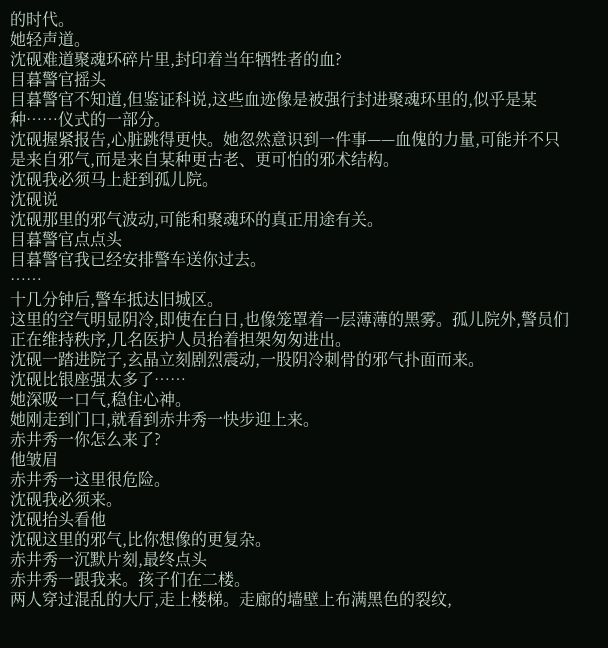的时代。
她轻声道。
沈砚难道聚魂环碎片里,封印着当年牺牲者的血?
目暮警官摇头
目暮警官不知道,但鉴证科说,这些血迹像是被强行封进聚魂环里的,似乎是某种……仪式的一部分。
沈砚握紧报告,心脏跳得更快。她忽然意识到一件事——血傀的力量,可能并不只是来自邪气,而是来自某种更古老、更可怕的邪术结构。
沈砚我必须马上赶到孤儿院。
沈砚说
沈砚那里的邪气波动,可能和聚魂环的真正用途有关。
目暮警官点点头
目暮警官我已经安排警车送你过去。
……
十几分钟后,警车抵达旧城区。
这里的空气明显阴冷,即使在白日,也像笼罩着一层薄薄的黑雾。孤儿院外,警员们正在维持秩序,几名医护人员抬着担架匆匆进出。
沈砚一踏进院子,玄晶立刻剧烈震动,一股阴冷刺骨的邪气扑面而来。
沈砚比银座强太多了……
她深吸一口气,稳住心神。
她刚走到门口,就看到赤井秀一快步迎上来。
赤井秀一你怎么来了?
他皱眉
赤井秀一这里很危险。
沈砚我必须来。
沈砚抬头看他
沈砚这里的邪气,比你想像的更复杂。
赤井秀一沉默片刻,最终点头
赤井秀一跟我来。孩子们在二楼。
两人穿过混乱的大厅,走上楼梯。走廊的墙壁上布满黑色的裂纹,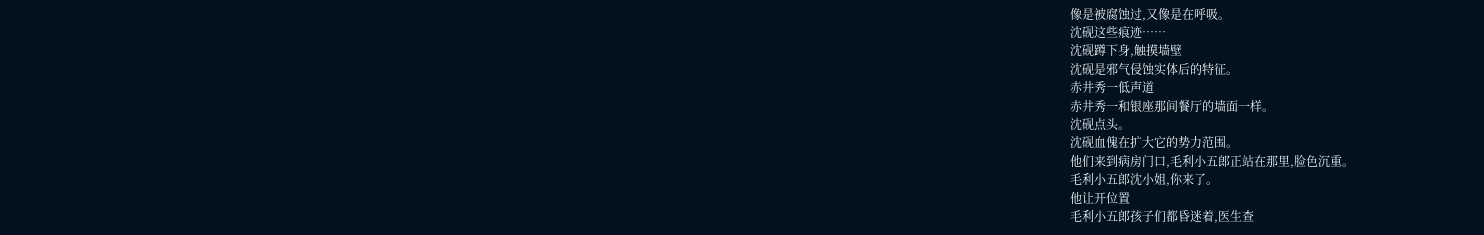像是被腐蚀过,又像是在呼吸。
沈砚这些痕迹……
沈砚蹲下身,触摸墙壁
沈砚是邪气侵蚀实体后的特征。
赤井秀一低声道
赤井秀一和银座那间餐厅的墙面一样。
沈砚点头。
沈砚血傀在扩大它的势力范围。
他们来到病房门口,毛利小五郎正站在那里,脸色沉重。
毛利小五郎沈小姐,你来了。
他让开位置
毛利小五郎孩子们都昏迷着,医生查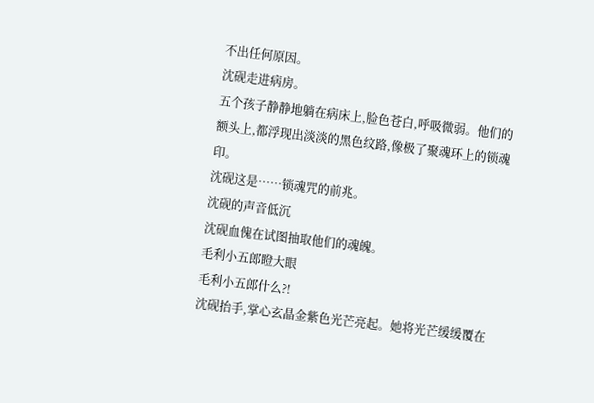不出任何原因。
沈砚走进病房。
五个孩子静静地躺在病床上,脸色苍白,呼吸微弱。他们的额头上,都浮现出淡淡的黑色纹路,像极了聚魂环上的锁魂印。
沈砚这是……锁魂咒的前兆。
沈砚的声音低沉
沈砚血傀在试图抽取他们的魂魄。
毛利小五郎瞪大眼
毛利小五郎什么?!
沈砚抬手,掌心玄晶金紫色光芒亮起。她将光芒缓缓覆在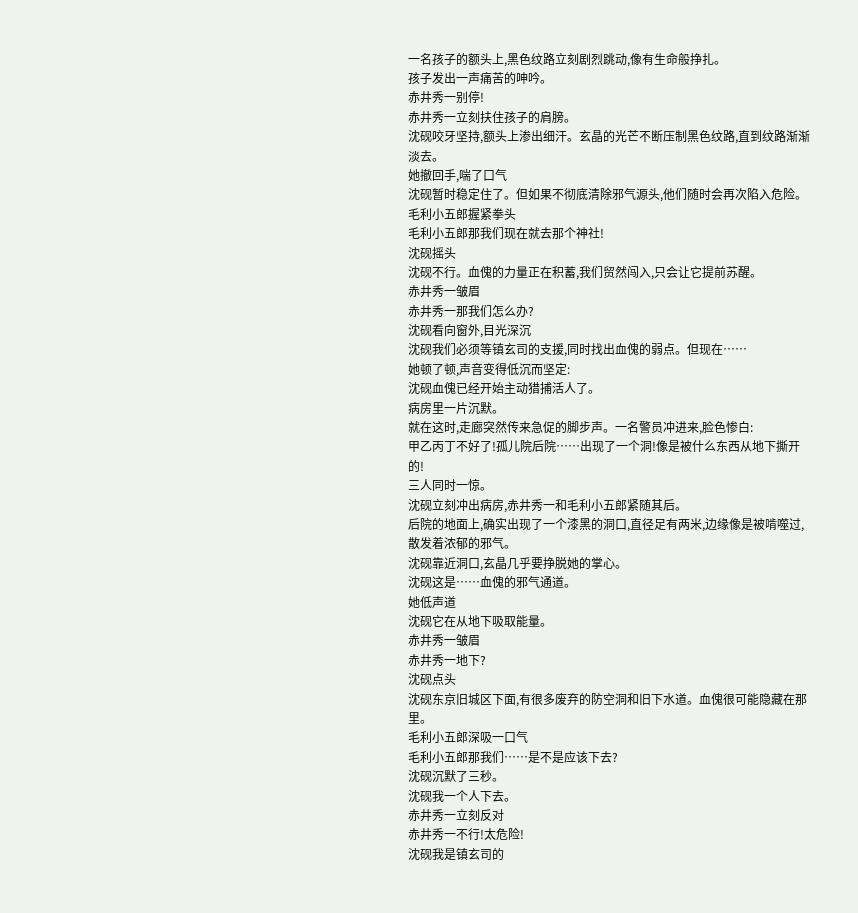一名孩子的额头上,黑色纹路立刻剧烈跳动,像有生命般挣扎。
孩子发出一声痛苦的呻吟。
赤井秀一别停!
赤井秀一立刻扶住孩子的肩膀。
沈砚咬牙坚持,额头上渗出细汗。玄晶的光芒不断压制黑色纹路,直到纹路渐渐淡去。
她撤回手,喘了口气
沈砚暂时稳定住了。但如果不彻底清除邪气源头,他们随时会再次陷入危险。
毛利小五郎握紧拳头
毛利小五郎那我们现在就去那个神社!
沈砚摇头
沈砚不行。血傀的力量正在积蓄,我们贸然闯入,只会让它提前苏醒。
赤井秀一皱眉
赤井秀一那我们怎么办?
沈砚看向窗外,目光深沉
沈砚我们必须等镇玄司的支援,同时找出血傀的弱点。但现在……
她顿了顿,声音变得低沉而坚定:
沈砚血傀已经开始主动猎捕活人了。
病房里一片沉默。
就在这时,走廊突然传来急促的脚步声。一名警员冲进来,脸色惨白:
甲乙丙丁不好了!孤儿院后院……出现了一个洞!像是被什么东西从地下撕开的!
三人同时一惊。
沈砚立刻冲出病房,赤井秀一和毛利小五郎紧随其后。
后院的地面上,确实出现了一个漆黑的洞口,直径足有两米,边缘像是被啃噬过,散发着浓郁的邪气。
沈砚靠近洞口,玄晶几乎要挣脱她的掌心。
沈砚这是……血傀的邪气通道。
她低声道
沈砚它在从地下吸取能量。
赤井秀一皱眉
赤井秀一地下?
沈砚点头
沈砚东京旧城区下面,有很多废弃的防空洞和旧下水道。血傀很可能隐藏在那里。
毛利小五郎深吸一口气
毛利小五郎那我们……是不是应该下去?
沈砚沉默了三秒。
沈砚我一个人下去。
赤井秀一立刻反对
赤井秀一不行!太危险!
沈砚我是镇玄司的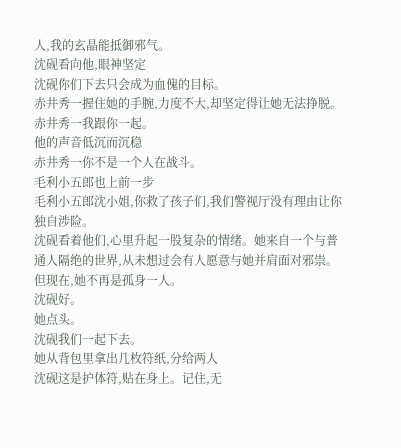人,我的玄晶能抵御邪气。
沈砚看向他,眼神坚定
沈砚你们下去只会成为血傀的目标。
赤井秀一握住她的手腕,力度不大,却坚定得让她无法挣脱。
赤井秀一我跟你一起。
他的声音低沉而沉稳
赤井秀一你不是一个人在战斗。
毛利小五郎也上前一步
毛利小五郎沈小姐,你救了孩子们,我们警视厅没有理由让你独自涉险。
沈砚看着他们,心里升起一股复杂的情绪。她来自一个与普通人隔绝的世界,从未想过会有人愿意与她并肩面对邪祟。
但现在,她不再是孤身一人。
沈砚好。
她点头。
沈砚我们一起下去。
她从背包里拿出几枚符纸,分给两人
沈砚这是护体符,贴在身上。记住,无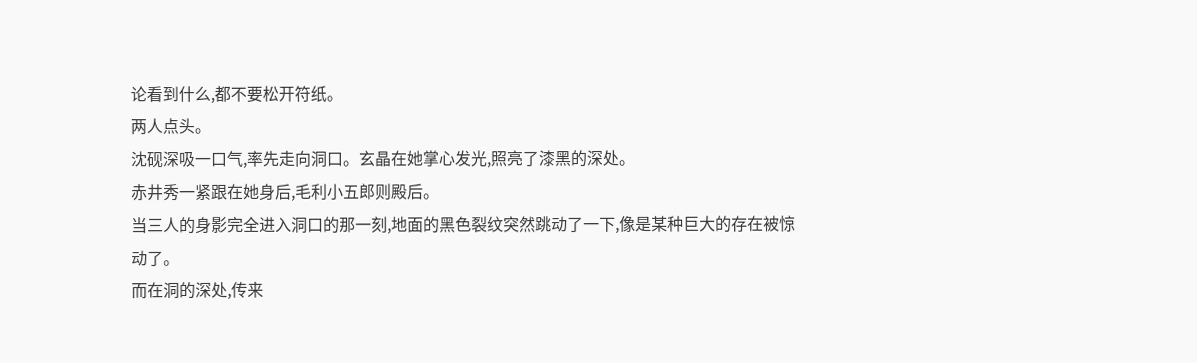论看到什么,都不要松开符纸。
两人点头。
沈砚深吸一口气,率先走向洞口。玄晶在她掌心发光,照亮了漆黑的深处。
赤井秀一紧跟在她身后,毛利小五郎则殿后。
当三人的身影完全进入洞口的那一刻,地面的黑色裂纹突然跳动了一下,像是某种巨大的存在被惊动了。
而在洞的深处,传来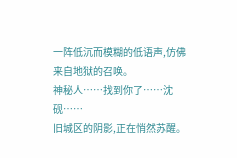一阵低沉而模糊的低语声,仿佛来自地狱的召唤。
神秘人……找到你了……沈砚……
旧城区的阴影,正在悄然苏醒。